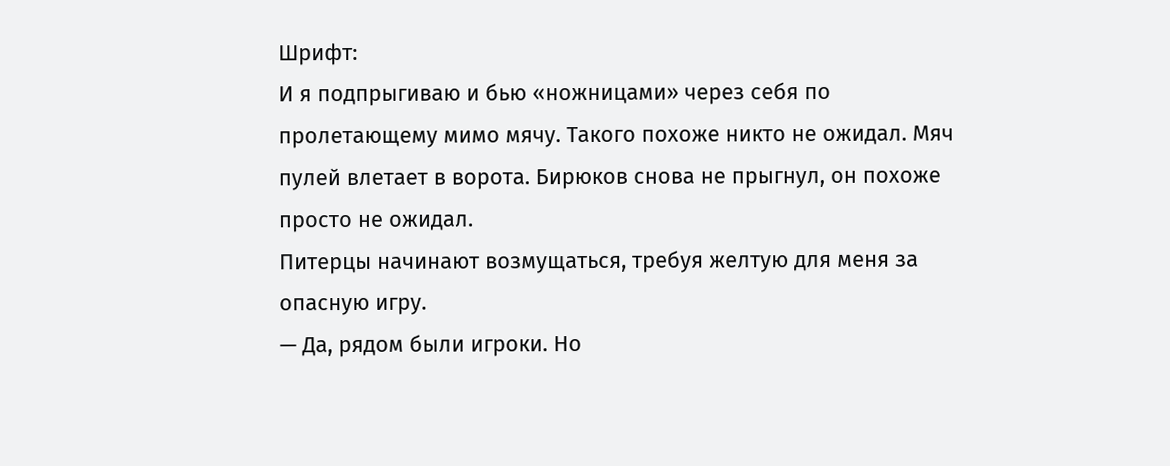Шрифт:
И я подпрыгиваю и бью «ножницами» через себя по пролетающему мимо мячу. Такого похоже никто не ожидал. Мяч пулей влетает в ворота. Бирюков снова не прыгнул, он похоже просто не ожидал.
Питерцы начинают возмущаться, требуя желтую для меня за опасную игру.
— Да, рядом были игроки. Но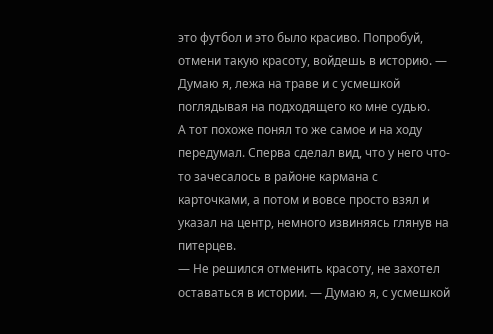это футбол и это было красиво. Попробуй, отмени такую красоту, войдешь в историю. — Думаю я, лежа на траве и с усмешкой поглядывая на подходящего ко мне судью.
А тот похоже понял то же самое и на ходу передумал. Сперва сделал вид, что у него что-то зачесалось в районе кармана с карточками, а потом и вовсе просто взял и указал на центр, немного извиняясь глянув на питерцев.
— Не решился отменить красоту, не захотел оставаться в истории. — Думаю я, с усмешкой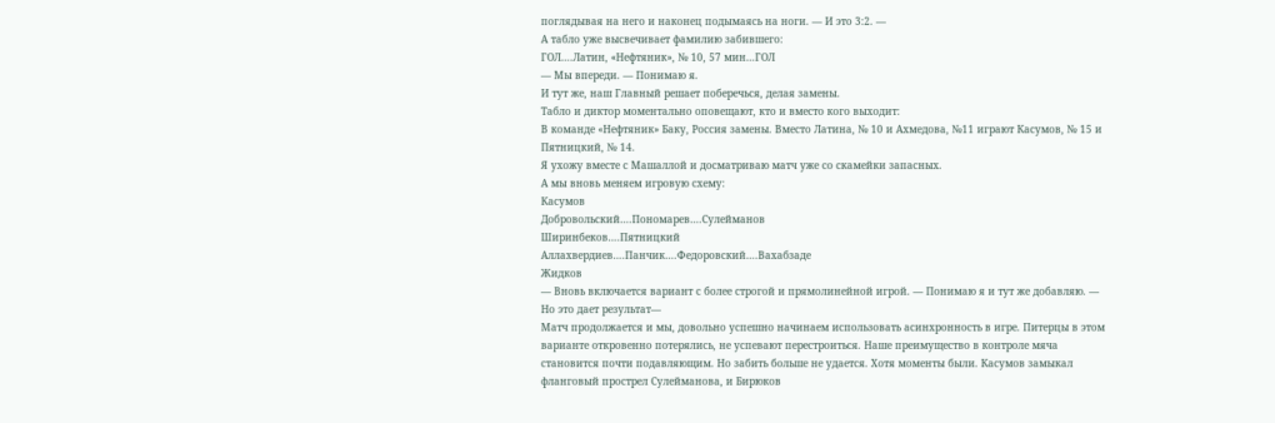поглядывая на него и наконец подымаясь на ноги. — И это 3:2. —
А табло уже высвечивает фамилию забившего:
ГОЛ….Латин, «Нефтяник», № 10, 57 мин…ГОЛ
— Мы впереди. — Понимаю я.
И тут же, наш Главный решает поберечься, делая замены.
Табло и диктор моментально оповещают, кто и вместо кого выходит:
В команде «Нефтяник» Баку, Россия замены. Вместо Латина, № 10 и Ахмедова, №11 играют Касумов, № 15 и Пятницкий, № 14.
Я ухожу вместе с Машаллой и досматриваю матч уже со скамейки запасных.
А мы вновь меняем игровую схему:
Касумов
Добровольский….Пономарев….Сулейманов
Ширинбеков….Пятницкий
Аллахвердиев….Панчик….Федоровский….Вахабзаде
Жидков
— Вновь включается вариант с более строгой и прямолинейной игрой. — Понимаю я и тут же добавляю. — Но это дает результат—
Матч продолжается и мы, довольно успешно начинаем использовать асинхронность в игре. Питерцы в этом варианте откровенно потерялись, не успевают перестроиться. Наше преимущество в контроле мяча становится почти подавляющим. Но забить больше не удается. Хотя моменты были. Касумов замыкал фланговый прострел Сулейманова, и Бирюков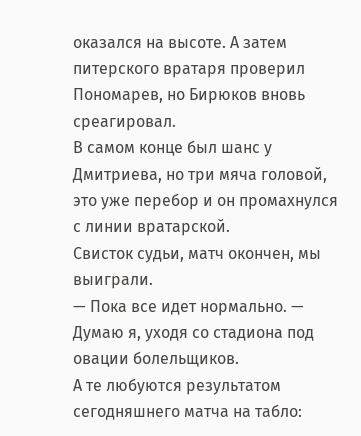оказался на высоте. А затем питерского вратаря проверил Пономарев, но Бирюков вновь среагировал.
В самом конце был шанс у Дмитриева, но три мяча головой, это уже перебор и он промахнулся с линии вратарской.
Свисток судьи, матч окончен, мы выиграли.
— Пока все идет нормально. — Думаю я, уходя со стадиона под овации болельщиков.
А те любуются результатом сегодняшнего матча на табло: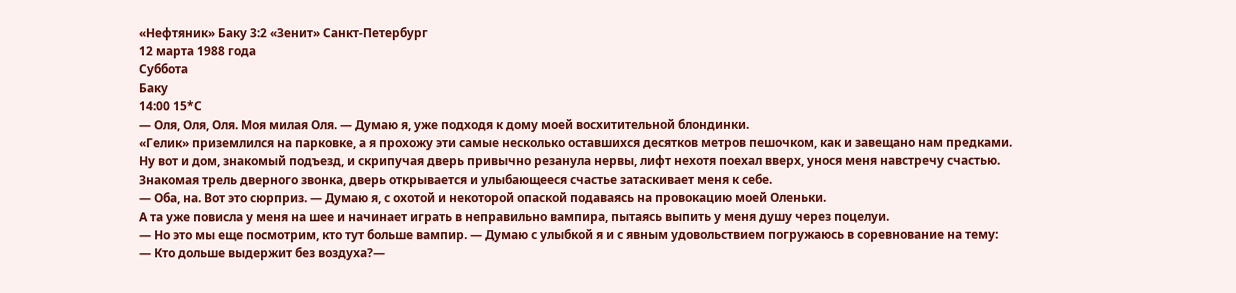«Нефтяник» Баку 3:2 «Зенит» Санкт-Петербург
12 марта 1988 года
Суббота
Баку
14:00 15*С
— Оля, Оля, Оля. Моя милая Оля. — Думаю я, уже подходя к дому моей восхитительной блондинки.
«Гелик» приземлился на парковке, а я прохожу эти самые несколько оставшихся десятков метров пешочком, как и завещано нам предками.
Ну вот и дом, знакомый подъезд, и скрипучая дверь привычно резанула нервы, лифт нехотя поехал вверх, унося меня навстречу счастью.
Знакомая трель дверного звонка, дверь открывается и улыбающееся счастье затаскивает меня к себе.
— Оба, на. Вот это сюрприз. — Думаю я, с охотой и некоторой опаской подаваясь на провокацию моей Оленьки.
А та уже повисла у меня на шее и начинает играть в неправильно вампира, пытаясь выпить у меня душу через поцелуи.
— Но это мы еще посмотрим, кто тут больше вампир. — Думаю с улыбкой я и с явным удовольствием погружаюсь в соревнование на тему:
— Кто дольше выдержит без воздуха?—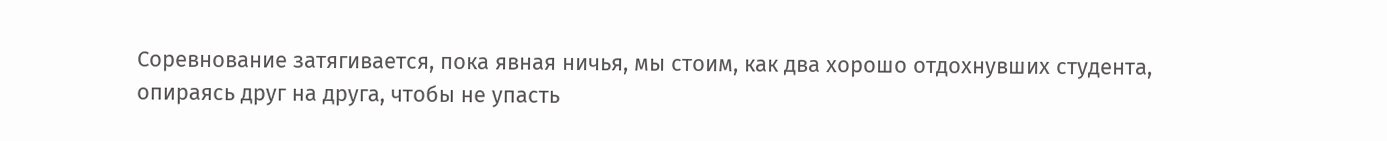Соревнование затягивается, пока явная ничья, мы стоим, как два хорошо отдохнувших студента, опираясь друг на друга, чтобы не упасть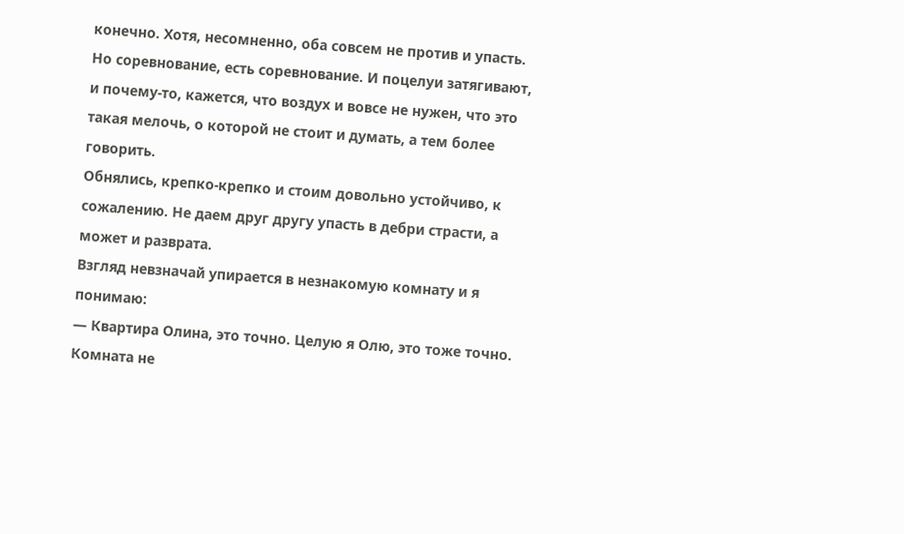конечно. Хотя, несомненно, оба совсем не против и упасть. Но соревнование, есть соревнование. И поцелуи затягивают, и почему-то, кажется, что воздух и вовсе не нужен, что это такая мелочь, о которой не стоит и думать, а тем более говорить.
Обнялись, крепко-крепко и стоим довольно устойчиво, к сожалению. Не даем друг другу упасть в дебри страсти, а может и разврата.
Взгляд невзначай упирается в незнакомую комнату и я понимаю:
— Квартира Олина, это точно. Целую я Олю, это тоже точно. Комната не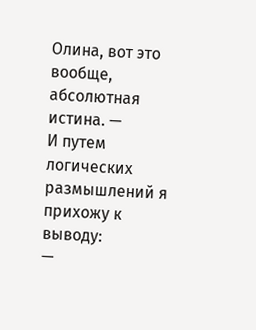Олина, вот это вообще, абсолютная истина. —
И путем логических размышлений я прихожу к выводу:
—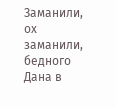Заманили, ох заманили, бедного Дана в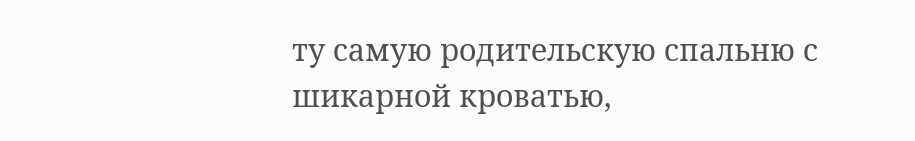ту самую родительскую спальню с шикарной кроватью,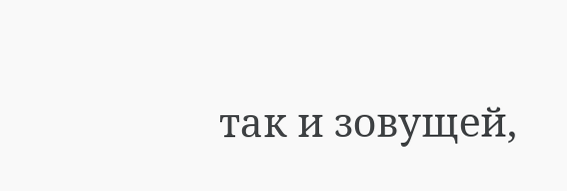так и зовущей,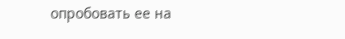опробовать ее на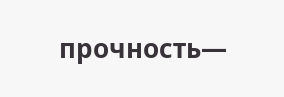прочность—